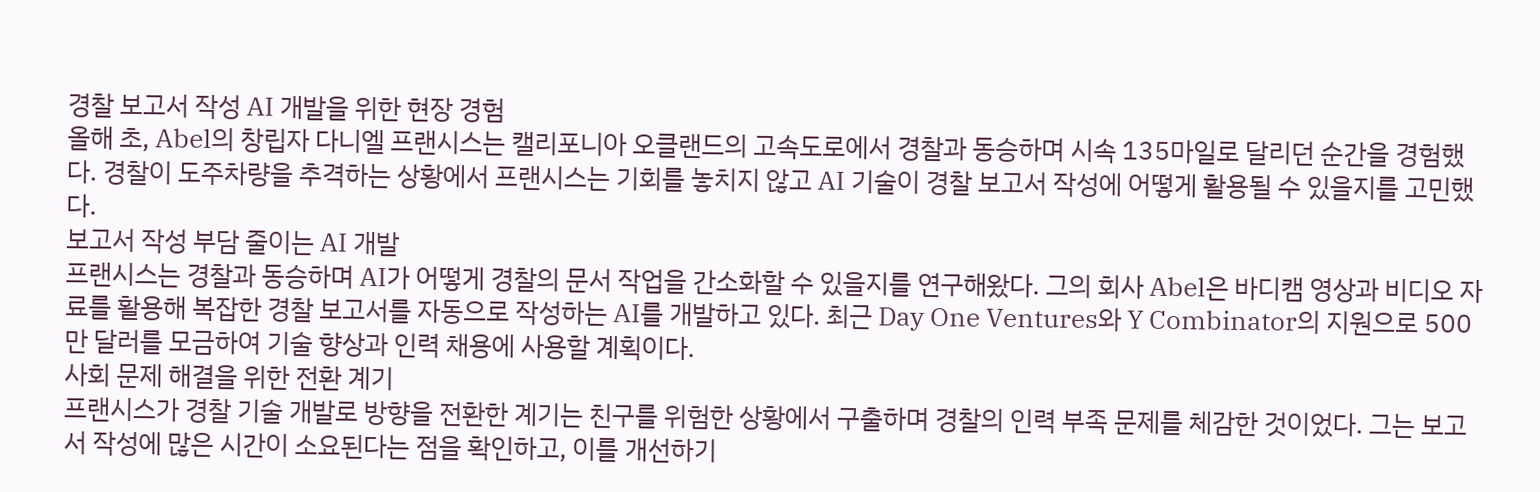경찰 보고서 작성 AI 개발을 위한 현장 경험
올해 초, Abel의 창립자 다니엘 프랜시스는 캘리포니아 오클랜드의 고속도로에서 경찰과 동승하며 시속 135마일로 달리던 순간을 경험했다. 경찰이 도주차량을 추격하는 상황에서 프랜시스는 기회를 놓치지 않고 AI 기술이 경찰 보고서 작성에 어떻게 활용될 수 있을지를 고민했다.
보고서 작성 부담 줄이는 AI 개발
프랜시스는 경찰과 동승하며 AI가 어떻게 경찰의 문서 작업을 간소화할 수 있을지를 연구해왔다. 그의 회사 Abel은 바디캠 영상과 비디오 자료를 활용해 복잡한 경찰 보고서를 자동으로 작성하는 AI를 개발하고 있다. 최근 Day One Ventures와 Y Combinator의 지원으로 500만 달러를 모금하여 기술 향상과 인력 채용에 사용할 계획이다.
사회 문제 해결을 위한 전환 계기
프랜시스가 경찰 기술 개발로 방향을 전환한 계기는 친구를 위험한 상황에서 구출하며 경찰의 인력 부족 문제를 체감한 것이었다. 그는 보고서 작성에 많은 시간이 소요된다는 점을 확인하고, 이를 개선하기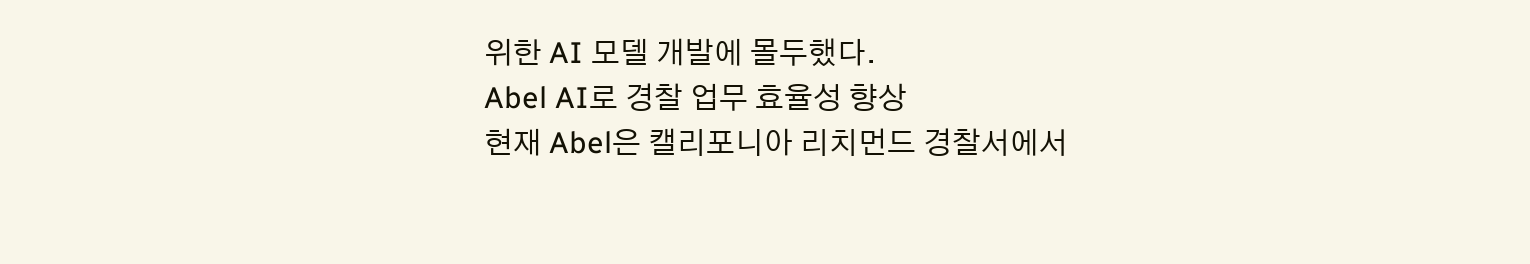위한 AI 모델 개발에 몰두했다.
Abel AI로 경찰 업무 효율성 향상
현재 Abel은 캘리포니아 리치먼드 경찰서에서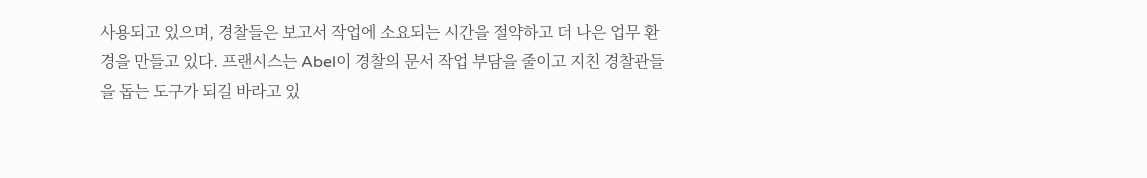사용되고 있으며, 경찰들은 보고서 작업에 소요되는 시간을 절약하고 더 나은 업무 환경을 만들고 있다. 프랜시스는 Abel이 경찰의 문서 작업 부담을 줄이고 지친 경찰관들을 돕는 도구가 되길 바라고 있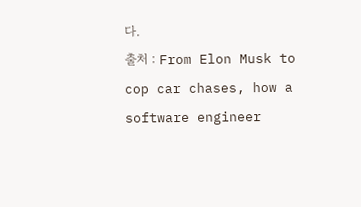다.
출처 : From Elon Musk to cop car chases, how a software engineer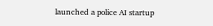launched a police AI startup